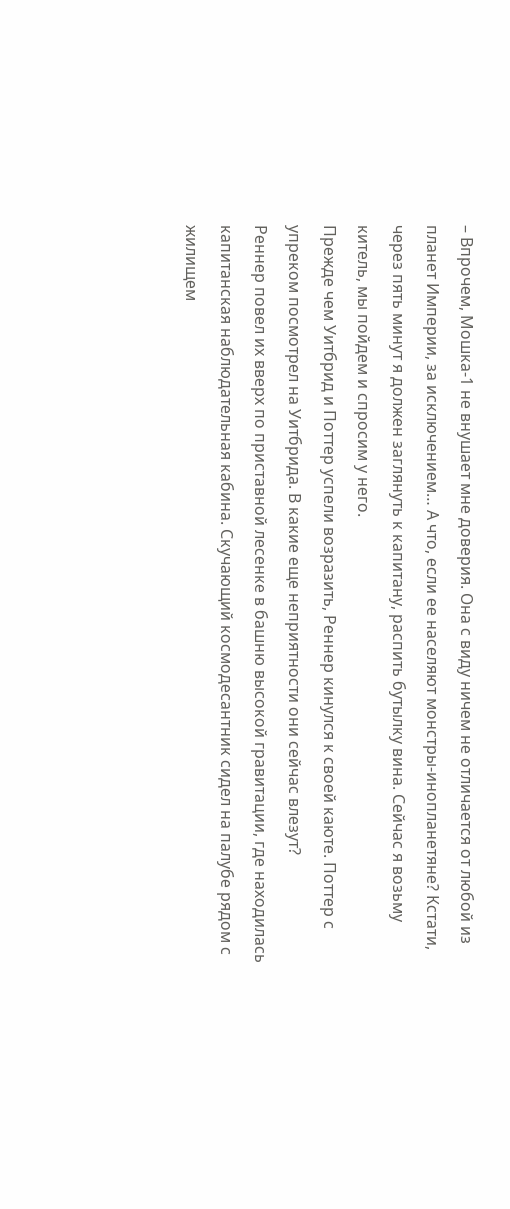– Впрочем, Мошка-1 не внушает мне доверия. Она с виду ничем не отличается от любой из планет Империи, за исключением… А что, если ее населяют монстры-инопланетяне? Кстати, через пять минут я должен заглянуть к капитану, распить бутылку вина. Сейчас я возьму китель, мы пойдем и спросим у него.
Прежде чем Уитбрид и Поттер успели возразить, Реннер кинулся к своей каюте. Поттер с упреком посмотрел на Уитбрида. В какие еще неприятности они сейчас влезут?
Реннер повел их вверх по приставной лесенке в башню высокой гравитации, где находилась капитанская наблюдательная кабина. Скучающий космодесантник сидел на палубе рядом с жилищем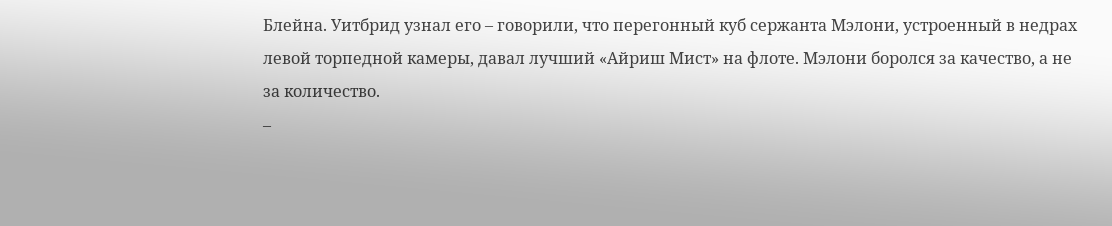Блейна. Уитбрид узнал его – говорили, что перегонный куб сержанта Мэлони, устроенный в недрах левой торпедной камеры, давал лучший «Айриш Мист» на флоте. Мэлони боролся за качество, а не за количество.
–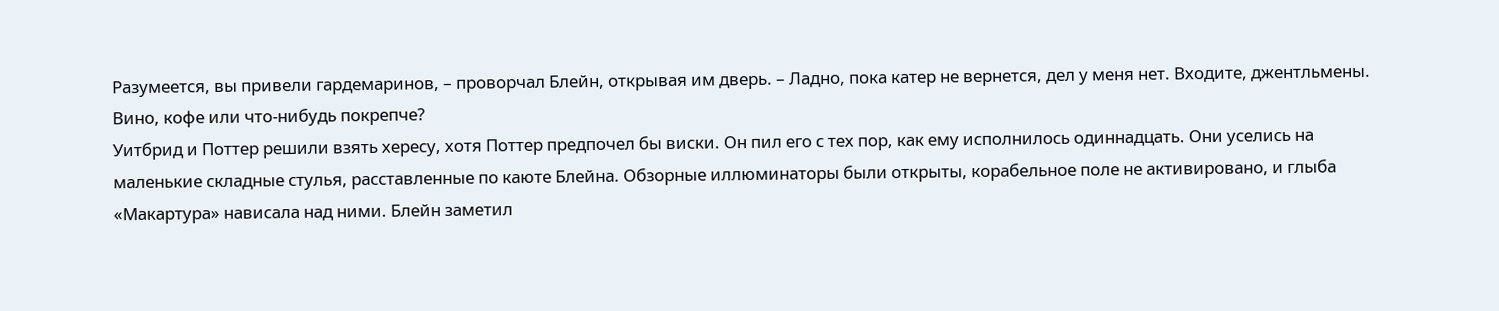Разумеется, вы привели гардемаринов, – проворчал Блейн, открывая им дверь. – Ладно, пока катер не вернется, дел у меня нет. Входите, джентльмены. Вино, кофе или что-нибудь покрепче?
Уитбрид и Поттер решили взять хересу, хотя Поттер предпочел бы виски. Он пил его с тех пор, как ему исполнилось одиннадцать. Они уселись на маленькие складные стулья, расставленные по каюте Блейна. Обзорные иллюминаторы были открыты, корабельное поле не активировано, и глыба «Макартура» нависала над ними. Блейн заметил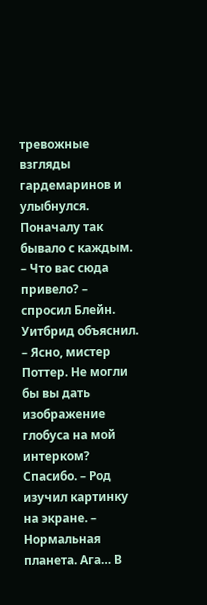тревожные взгляды гардемаринов и улыбнулся. Поначалу так бывало с каждым.
– Что вас сюда привело? – спросил Блейн.
Уитбрид объяснил.
– Ясно, мистер Поттер. Не могли бы вы дать изображение глобуса на мой интерком? Спасибо. – Род изучил картинку на экране. – Нормальная планета. Ага… В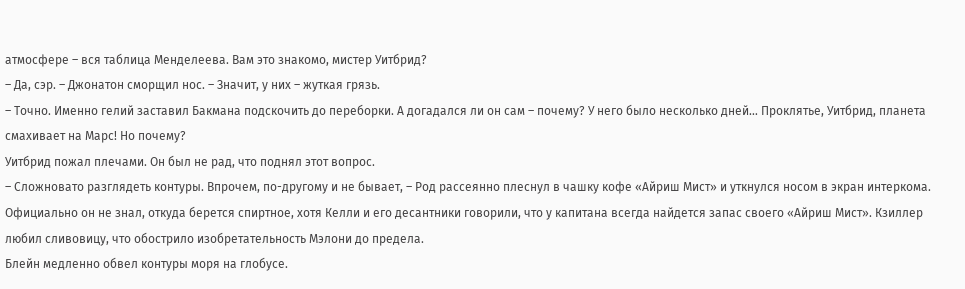атмосфере – вся таблица Менделеева. Вам это знакомо, мистер Уитбрид?
– Да, сэр. – Джонатон сморщил нос. – Значит, у них – жуткая грязь.
– Точно. Именно гелий заставил Бакмана подскочить до переборки. А догадался ли он сам – почему? У него было несколько дней… Проклятье, Уитбрид, планета смахивает на Марс! Но почему?
Уитбрид пожал плечами. Он был не рад, что поднял этот вопрос.
– Сложновато разглядеть контуры. Впрочем, по-другому и не бывает, – Род рассеянно плеснул в чашку кофе «Айриш Мист» и уткнулся носом в экран интеркома. Официально он не знал, откуда берется спиртное, хотя Келли и его десантники говорили, что у капитана всегда найдется запас своего «Айриш Мист». Кзиллер любил сливовицу, что обострило изобретательность Мэлони до предела.
Блейн медленно обвел контуры моря на глобусе.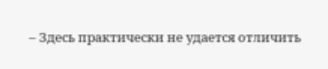– Здесь практически не удается отличить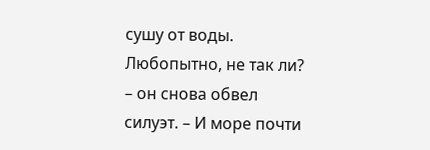сушу от воды. Любопытно, не так ли? – он снова обвел силуэт. – И море почти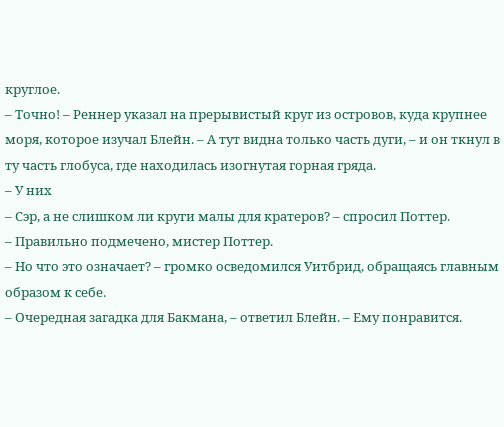круглое.
– Точно! – Реннер указал на прерывистый круг из островов, куда крупнее моря, которое изучал Блейн. – А тут видна только часть дуги, – и он ткнул в ту часть глобуса, где находилась изогнутая горная гряда.
– У них
– Сэр, а не слишком ли круги малы для кратеров? – спросил Поттер.
– Правильно подмечено, мистер Поттер.
– Но что это означает? – громко осведомился Уитбрид, обращаясь главным образом к себе.
– Очередная загадка для Бакмана, – ответил Блейн. – Ему понравится.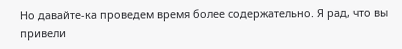Но давайте-ка проведем время более содержательно. Я рад, что вы привели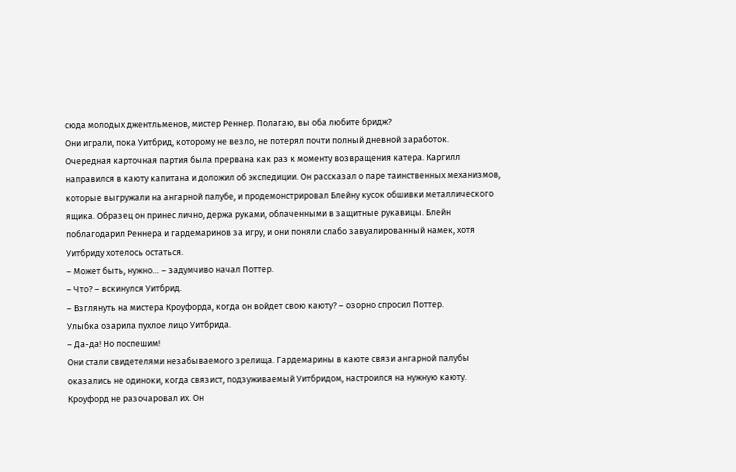сюда молодых джентльменов, мистер Реннер. Полагаю, вы оба любите бридж?
Они играли, пока Уитбрид, которому не везло, не потерял почти полный дневной заработок.
Очередная карточная партия была прервана как раз к моменту возвращения катера. Каргилл направился в каюту капитана и доложил об экспедиции. Он рассказал о паре таинственных механизмов, которые выгружали на ангарной палубе, и продемонстрировал Блейну кусок обшивки металлического ящика. Образец он принес лично, держа руками, облаченными в защитные рукавицы. Блейн поблагодарил Реннера и гардемаринов за игру, и они поняли слабо завуалированный намек, хотя Уитбриду хотелось остаться.
– Может быть, нужно… – задумчиво начал Поттер.
– Что? – вскинулся Уитбрид.
– Взглянуть на мистера Кроуфорда, когда он войдет свою каюту? – озорно спросил Поттер.
Улыбка озарила пухлое лицо Уитбрида.
– Да-да! Но поспешим!
Они стали свидетелями незабываемого зрелища. Гардемарины в каюте связи ангарной палубы оказались не одиноки, когда связист, подзуживаемый Уитбридом, настроился на нужную каюту.
Кроуфорд не разочаровал их. Он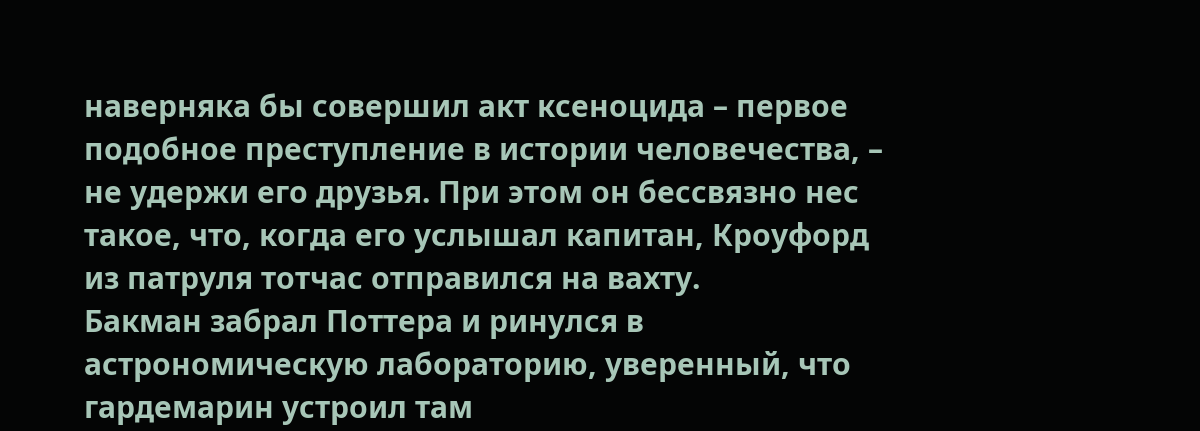наверняка бы совершил акт ксеноцида – первое подобное преступление в истории человечества, – не удержи его друзья. При этом он бессвязно нес такое, что, когда его услышал капитан, Кроуфорд из патруля тотчас отправился на вахту.
Бакман забрал Поттера и ринулся в астрономическую лабораторию, уверенный, что гардемарин устроил там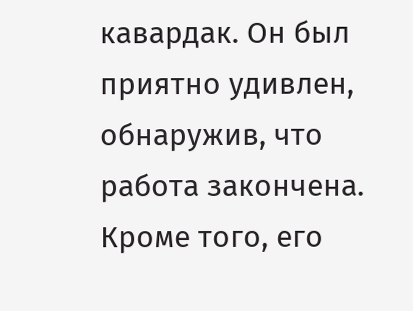кавардак. Он был приятно удивлен, обнаружив, что работа закончена. Кроме того, его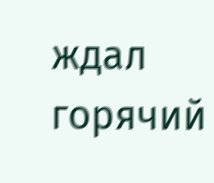ждал горячий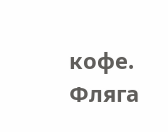кофе. Фляга